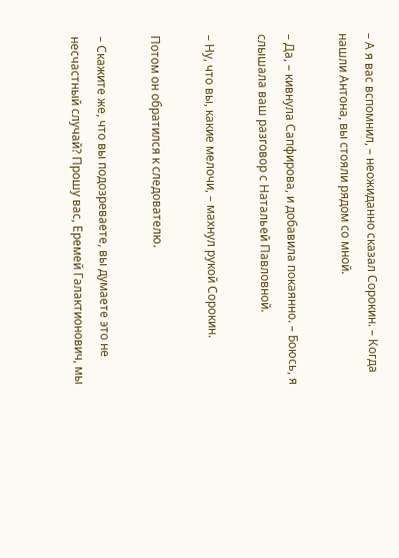– А я вас вспомнил, – неожиданно сказал Сорокин. – Когда нашли Антона, вы стояли рядом со мной.

– Да, – кивнула Сапфирова, и добавила покаянно. – Боюсь, я слышала ваш разговор с Натальей Павловной.

– Ну, что вы, какие мелочи, – махнул рукой Сорокин.

Потом он обратился к следователю.

– Скажите же, что вы подозреваете, вы думаете это не несчастный случай? Прошу вас, Еремей Галактионович, мы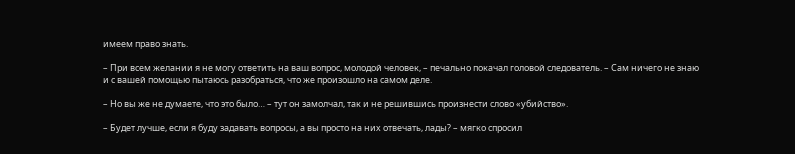имеем право знать.

– При всем желании я не могу ответить на ваш вопрос, молодой человек, – печально покачал головой следователь. – Сам ничего не знаю и с вашей помощью пытаюсь разобраться, что же произошло на самом деле.

– Но вы же не думаете, что это было… – тут он замолчал, так и не решившись произнести слово «убийство».

– Будет лучше, если я буду задавать вопросы, а вы просто на них отвечать, лады? – мягко спросил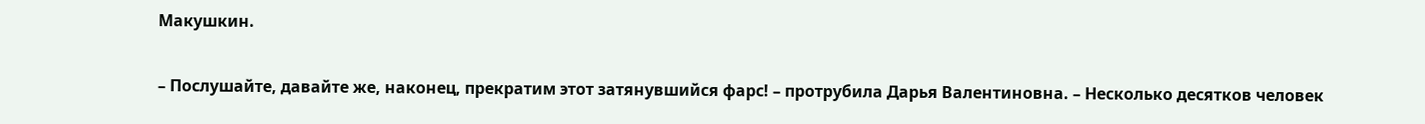Макушкин.

– Послушайте, давайте же, наконец, прекратим этот затянувшийся фарс! – протрубила Дарья Валентиновна. – Несколько десятков человек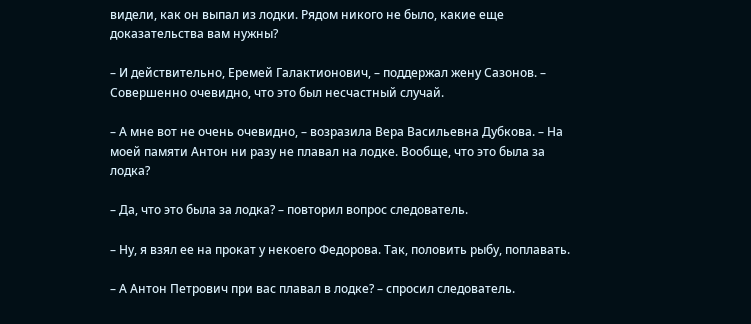видели, как он выпал из лодки. Рядом никого не было, какие еще доказательства вам нужны?

– И действительно, Еремей Галактионович, – поддержал жену Сазонов. – Совершенно очевидно, что это был несчастный случай.

– А мне вот не очень очевидно, – возразила Вера Васильевна Дубкова. – На моей памяти Антон ни разу не плавал на лодке. Вообще, что это была за лодка?

– Да, что это была за лодка? – повторил вопрос следователь.

– Ну, я взял ее на прокат у некоего Федорова. Так, половить рыбу, поплавать.

– А Антон Петрович при вас плавал в лодке? – спросил следователь.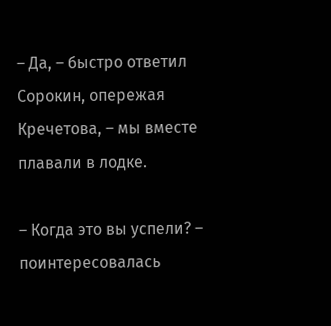– Да, – быстро ответил Сорокин, опережая Кречетова, – мы вместе плавали в лодке.

– Когда это вы успели? – поинтересовалась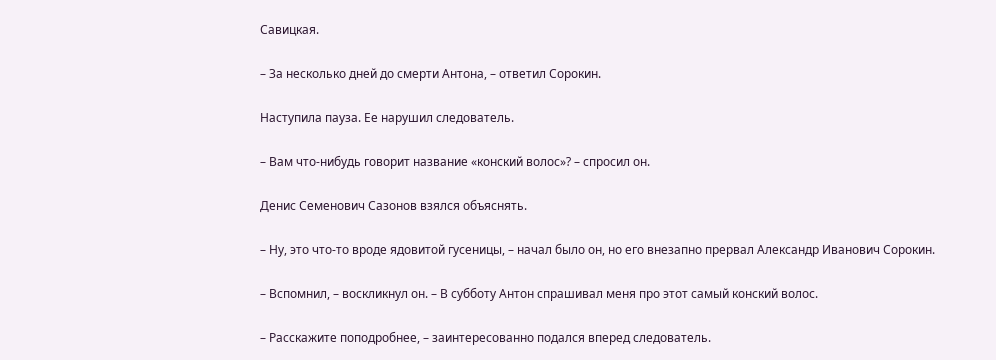Савицкая.

– За несколько дней до смерти Антона, – ответил Сорокин.

Наступила пауза. Ее нарушил следователь.

– Вам что-нибудь говорит название «конский волос»? – спросил он.

Денис Семенович Сазонов взялся объяснять.

– Ну, это что-то вроде ядовитой гусеницы, – начал было он, но его внезапно прервал Александр Иванович Сорокин.

– Вспомнил, – воскликнул он. – В субботу Антон спрашивал меня про этот самый конский волос.

– Расскажите поподробнее, – заинтересованно подался вперед следователь.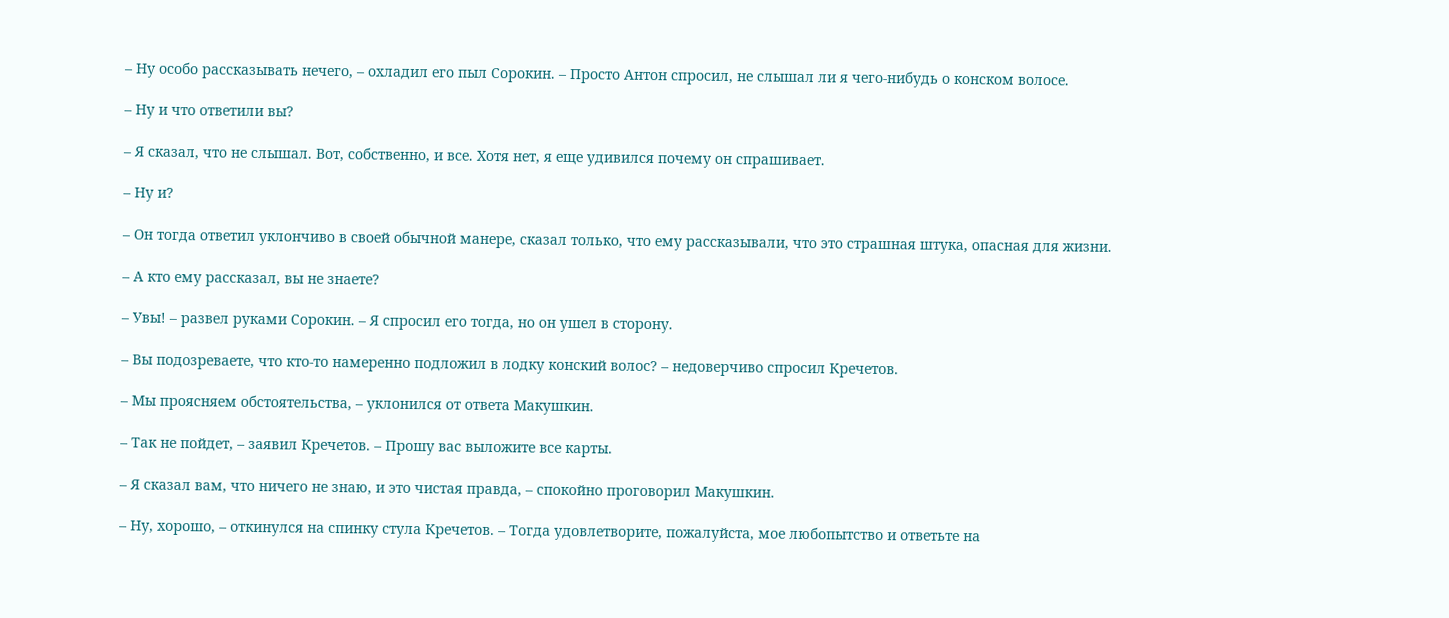– Ну особо рассказывать нечего, – охладил его пыл Сорокин. – Просто Антон спросил, не слышал ли я чего-нибудь о конском волосе.

– Ну и что ответили вы?

– Я сказал, что не слышал. Вот, собственно, и все. Хотя нет, я еще удивился почему он спрашивает.

– Ну и?

– Он тогда ответил уклончиво в своей обычной манере, сказал только, что ему рассказывали, что это страшная штука, опасная для жизни.

– А кто ему рассказал, вы не знаете?

– Увы! – развел руками Сорокин. – Я спросил его тогда, но он ушел в сторону.

– Вы подозреваете, что кто-то намеренно подложил в лодку конский волос? – недоверчиво спросил Кречетов.

– Мы проясняем обстоятельства, – уклонился от ответа Макушкин.

– Так не пойдет, – заявил Кречетов. – Прошу вас выложите все карты.

– Я сказал вам, что ничего не знаю, и это чистая правда, – спокойно проговорил Макушкин.

– Ну, хорошо, – откинулся на спинку стула Кречетов. – Тогда удовлетворите, пожалуйста, мое любопытство и ответьте на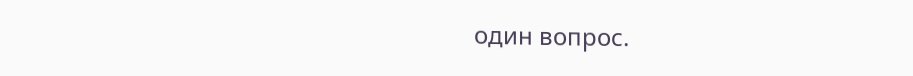один вопрос.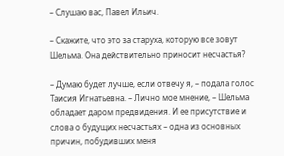– Слушаю вас, Павел Ильич.

– Скажите, что это за старуха, которую все зовут Шельма. Она действительно приносит несчастья?

– Думаю будет лучше, если отвечу я, – подала голос Таисия Игнатьевна. – Лично мое мнение, – Шельма обладает даром предвидения. И ее присутствие и слова о будущих несчастьях – одна из основных причин, побудивших меня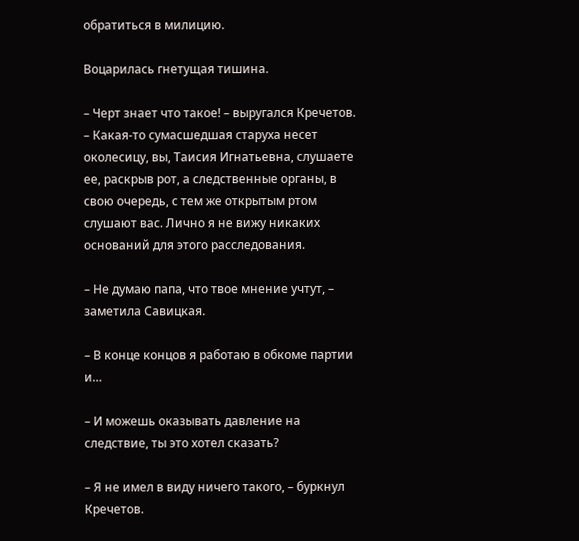обратиться в милицию.

Воцарилась гнетущая тишина.

– Черт знает что такое! – выругался Кречетов. – Какая-то сумасшедшая старуха несет околесицу, вы, Таисия Игнатьевна, слушаете ее, раскрыв рот, а следственные органы, в свою очередь, с тем же открытым ртом слушают вас. Лично я не вижу никаких оснований для этого расследования.

– Не думаю папа, что твое мнение учтут, – заметила Савицкая.

– В конце концов я работаю в обкоме партии и…

– И можешь оказывать давление на следствие, ты это хотел сказать?

– Я не имел в виду ничего такого, – буркнул Кречетов.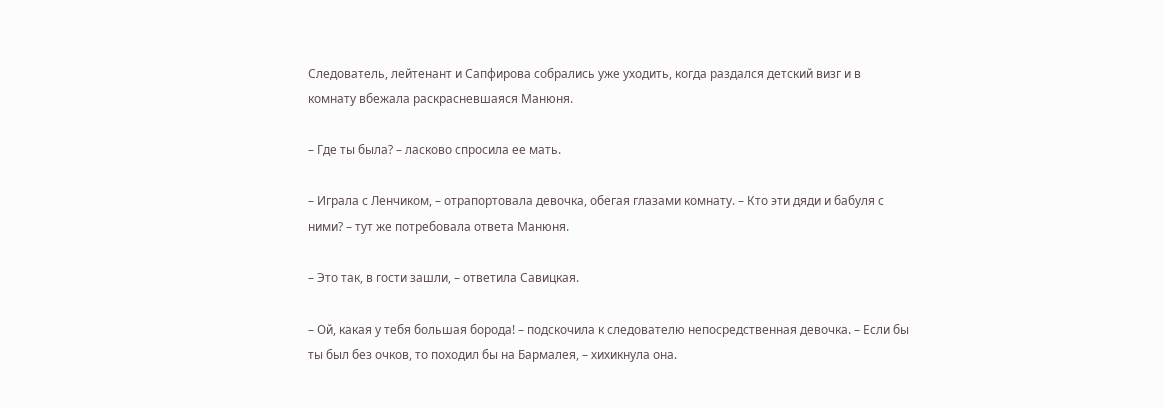Следователь, лейтенант и Сапфирова собрались уже уходить, когда раздался детский визг и в комнату вбежала раскрасневшаяся Манюня.

– Где ты была? – ласково спросила ее мать.

– Играла с Ленчиком, – отрапортовала девочка, обегая глазами комнату. – Кто эти дяди и бабуля с ними? – тут же потребовала ответа Манюня.

– Это так, в гости зашли, – ответила Савицкая.

– Ой, какая у тебя большая борода! – подскочила к следователю непосредственная девочка. – Если бы ты был без очков, то походил бы на Бармалея, – хихикнула она.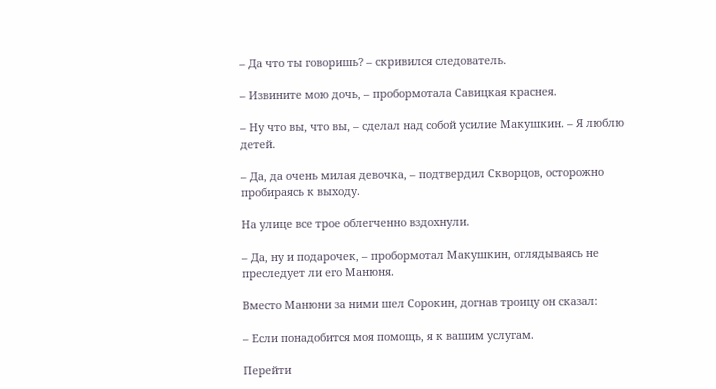– Да что ты говоришь? – скривился следователь.

– Извините мою дочь, – пробормотала Савицкая краснея.

– Ну что вы, что вы, – сделал над собой усилие Макушкин. – Я люблю детей.

– Да, да очень милая девочка, – подтвердил Скворцов, осторожно пробираясь к выходу.

На улице все трое облегченно вздохнули.

– Да, ну и подарочек, – пробормотал Макушкин, оглядываясь не преследует ли его Манюня.

Вместо Манюни за ними шел Сорокин, догнав троицу он сказал:

– Если понадобится моя помощь, я к вашим услугам.

Перейти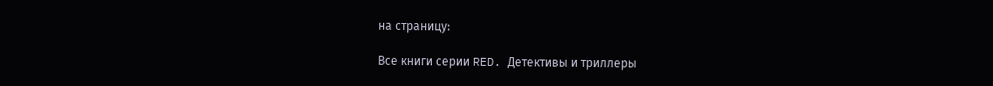на страницу:

Все книги серии RED. Детективы и триллеры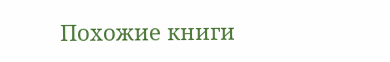Похожие книги